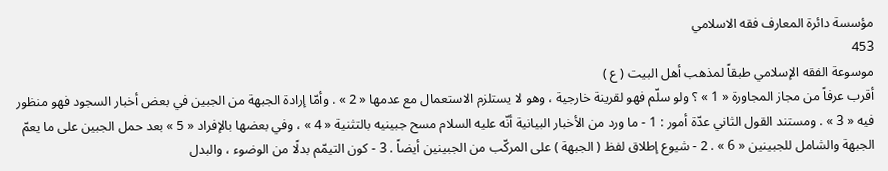مؤسسة دائرة المعارف فقه الاسلامي
453
موسوعة الفقه الإسلامي طبقاً لمذهب أهل البيت ( ع )
أقرب عرفاً من مجاز المجاورة « 1 » ؟ ولو سلّم فهو لقرينة خارجية ، وهو لا يستلزم الاستعمال مع عدمها « 2 » . وأمّا إرادة الجبهة من الجبين في بعض أخبار السجود فهو منظور فيه « 3 » . ومستند القول الثاني عدّة أمور : 1 - ما ورد من الأخبار البيانية أنّه عليه السلام مسح جبينيه بالتثنية « 4 » ، وفي بعضها بالإفراد « 5 » بعد حمل الجبين على ما يعمّ الجبهة والشامل للجبينين « 6 » . 2 - شيوع إطلاق لفظ ( الجبهة ) على المركّب من الجبينين أيضاً . 3 - كون التيمّم بدلًا من الوضوء ، والبدل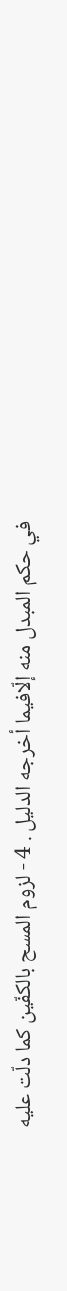في حكم المبدل منه إلّافيما أخرجه الدليل . 4 - لزوم المسح بالكفّين كما دلّت عليه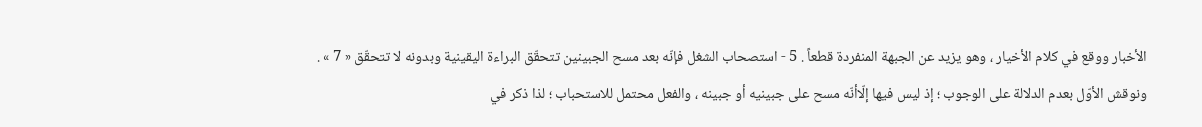الأخبار ووقع في كلام الأخيار ، وهو يزيد عن الجبهة المنفردة قطعاً . 5 - استصحاب الشغل فإنّه بعد مسح الجبينين تتحقّق البراءة اليقينية وبدونه لا تتحقّق « 7 » . ونوقش الأوّل بعدم الدلالة على الوجوب ؛ إذ ليس فيها إلّاأنّه مسح على جبينيه أو جبينه ، والفعل محتمل للاستحباب ؛ لذا ذكر في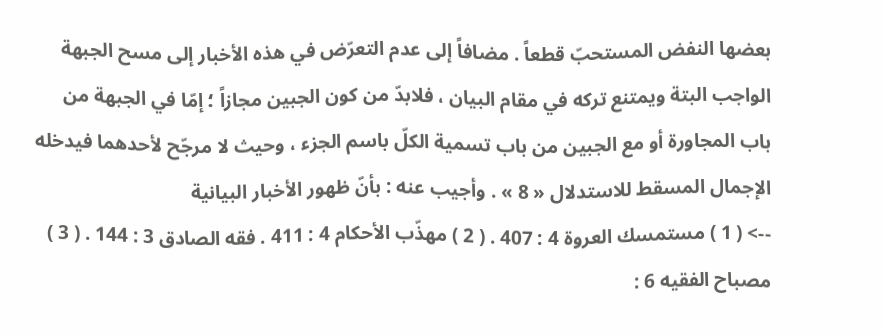بعضها النفض المستحبّ قطعاً . مضافاً إلى عدم التعرّض في هذه الأخبار إلى مسح الجبهة الواجب البتة ويمتنع تركه في مقام البيان ، فلابدّ من كون الجبين مجازاً ؛ إمّا في الجبهة من باب المجاورة أو مع الجبين من باب تسمية الكلّ باسم الجزء ، وحيث لا مرجّح لأحدهما فيدخله الإجمال المسقط للاستدلال « 8 » . وأجيب عنه : بأنّ ظهور الأخبار البيانية
--> ( 1 ) مستمسك العروة 4 : 407 . ( 2 ) مهذّب الأحكام 4 : 411 . فقه الصادق 3 : 144 . ( 3 ) مصباح الفقيه 6 :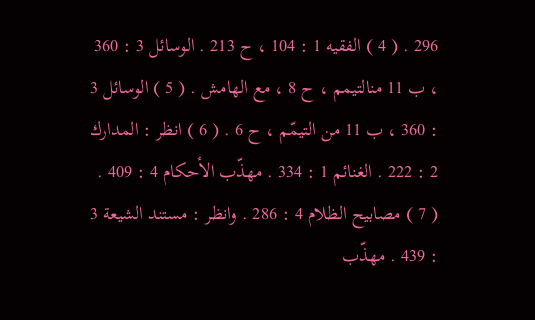296 . ( 4 ) الفقيه 1 : 104 ، ح 213 . الوسائل 3 : 360 ، ب 11 منالتيمم ، ح 8 ، مع الهامش . ( 5 ) الوسائل 3 : 360 ، ب 11 من التيمّم ، ح 6 . ( 6 ) انظر : المدارك 2 : 222 . الغنائم 1 : 334 . مهذّب الأحكام 4 : 409 . ( 7 ) مصابيح الظلام 4 : 286 . وانظر : مستند الشيعة 3 : 439 . مهذّب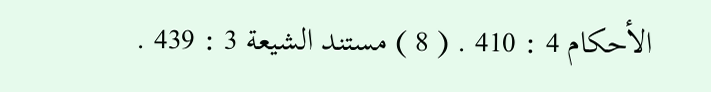الأحكام 4 : 410 . ( 8 ) مستند الشيعة 3 : 439 .